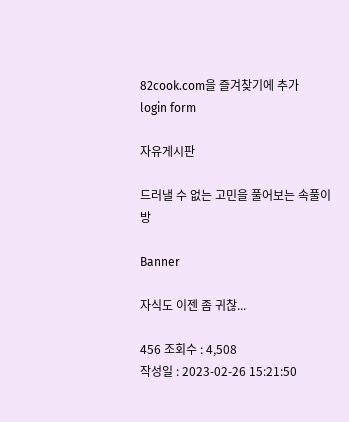82cook.com을 즐겨찾기에 추가
login form

자유게시판

드러낼 수 없는 고민을 풀어보는 속풀이방

Banner

자식도 이젠 좀 귀찮...

456 조회수 : 4,508
작성일 : 2023-02-26 15:21:50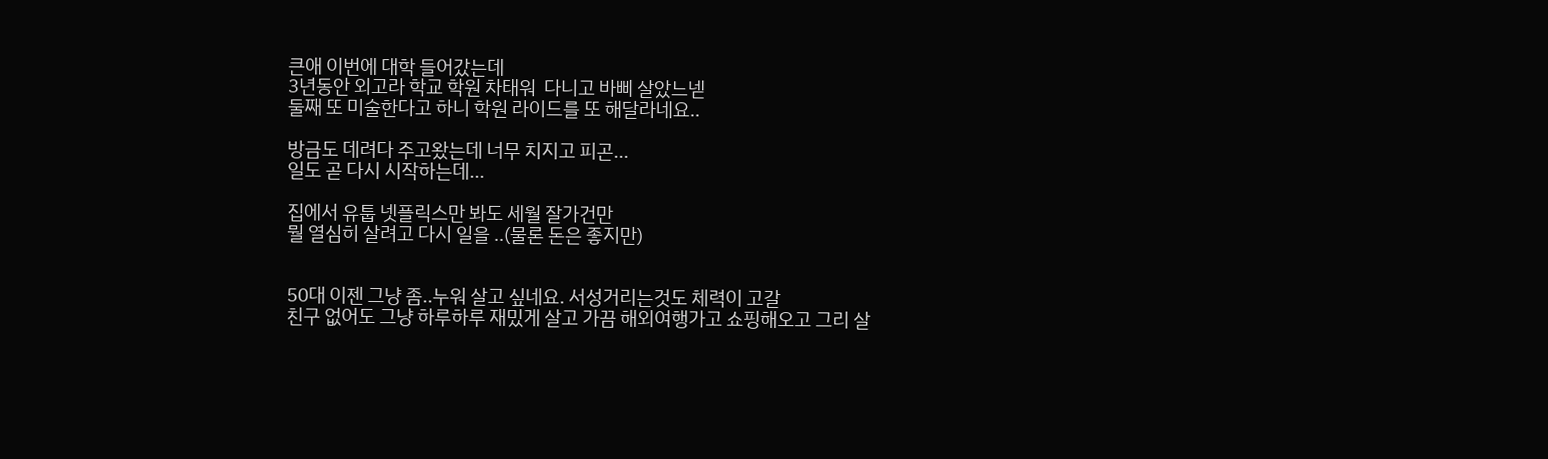큰애 이번에 대학 들어갔는데
3년동안 외고라 학교 학원 차태워  다니고 바삐 살았느넫
둘째 또 미술한다고 하니 학원 라이드를 또 해달라네요..

방금도 데려다 주고왔는데 너무 치지고 피곤...
일도 곧 다시 시작하는데...

집에서 유툽 넷플릭스만 봐도 세월 잘가건만
뭘 열심히 살려고 다시 일을 ..(물론 돈은 좋지만)


50대 이젠 그냥 좀..누워 살고 싶네요. 서성거리는것도 체력이 고갈
친구 없어도 그냥 하루하루 재밌게 살고 가끔 해외여행가고 쇼핑해오고 그리 살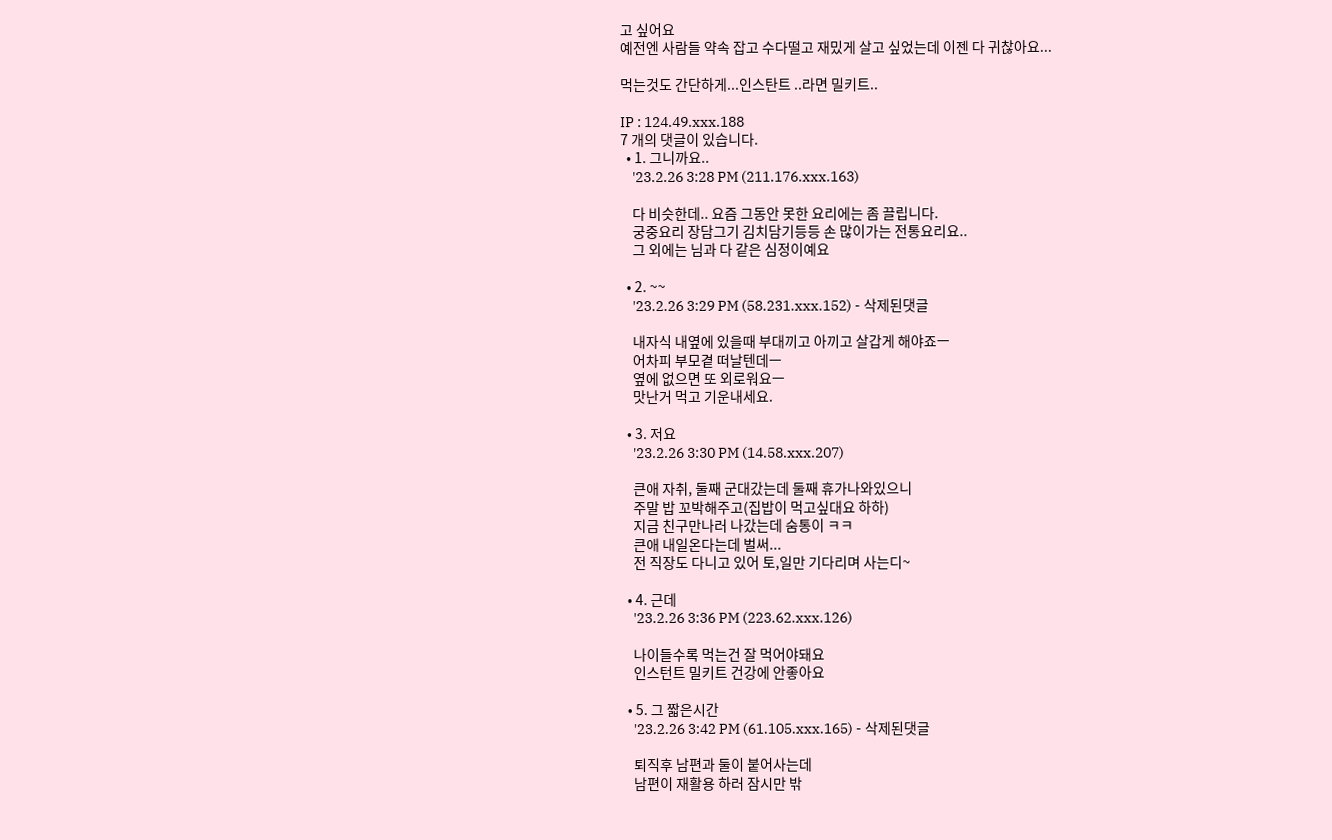고 싶어요
예전엔 사람들 약속 잡고 수다떨고 재밌게 살고 싶었는데 이젠 다 귀찮아요...

먹는것도 간단하게...인스탄트 ..라면 밀키트..

IP : 124.49.xxx.188
7 개의 댓글이 있습니다.
  • 1. 그니까요..
    '23.2.26 3:28 PM (211.176.xxx.163)

    다 비슷한데.. 요즘 그동안 못한 요리에는 좀 끌립니다.
    궁중요리 장담그기 김치담기등등 손 많이가는 전통요리요..
    그 외에는 님과 다 같은 심정이예요

  • 2. ~~
    '23.2.26 3:29 PM (58.231.xxx.152) - 삭제된댓글

    내자식 내옆에 있을때 부대끼고 아끼고 살갑게 해야죠ㅡ
    어차피 부모곁 떠날텐데ㅡ
    옆에 없으면 또 외로워요ㅡ
    맛난거 먹고 기운내세요.

  • 3. 저요
    '23.2.26 3:30 PM (14.58.xxx.207)

    큰애 자취, 둘째 군대갔는데 둘째 휴가나와있으니
    주말 밥 꼬박해주고(집밥이 먹고싶대요 하하)
    지금 친구만나러 나갔는데 숨통이 ㅋㅋ
    큰애 내일온다는데 벌써...
    전 직장도 다니고 있어 토,일만 기다리며 사는디~

  • 4. 근데
    '23.2.26 3:36 PM (223.62.xxx.126)

    나이들수록 먹는건 잘 먹어야돼요
    인스턴트 밀키트 건강에 안좋아요

  • 5. 그 짧은시간
    '23.2.26 3:42 PM (61.105.xxx.165) - 삭제된댓글

    퇴직후 남편과 둘이 붙어사는데
    남편이 재활용 하러 잠시만 밖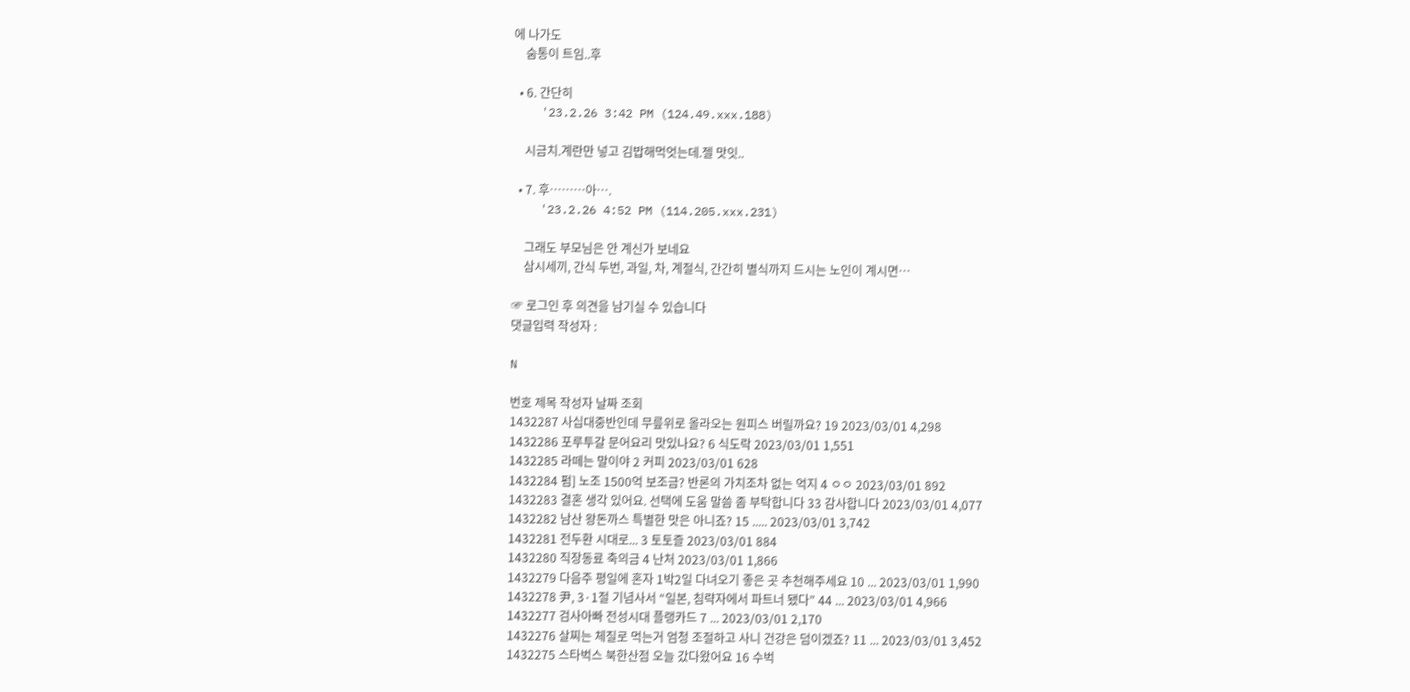에 나가도
    숨통이 트임..후

  • 6. 간단히
    '23.2.26 3:42 PM (124.49.xxx.188)

    시금치.계란만 넣고 김밥해먹엇는데.젤 맛잇..

  • 7. 후………아….
    '23.2.26 4:52 PM (114.205.xxx.231)

    그래도 부모님은 안 계신가 보네요
    삼시세끼, 간식 두번, 과일, 차, 계절식, 간간히 별식까지 드시는 노인이 계시면…

☞ 로그인 후 의견을 남기실 수 있습니다
댓글입력 작성자 :

N

번호 제목 작성자 날짜 조회
1432287 사십대중반인데 무릎위로 올라오는 원피스 버릴까요? 19 2023/03/01 4,298
1432286 포루투갈 문어요리 맛있나요? 6 식도락 2023/03/01 1,551
1432285 라떼는 말이야 2 커피 2023/03/01 628
1432284 펌] 노조 1500억 보조금? 반론의 가치조차 없는 억지 4 ㅇㅇ 2023/03/01 892
1432283 결혼 생각 있어요. 선택에 도움 말씀 좀 부탁합니다 33 감사합니다 2023/03/01 4,077
1432282 남산 왕돈까스 특별한 맛은 아니죠? 15 ..... 2023/03/01 3,742
1432281 전두환 시대로... 3 토토즐 2023/03/01 884
1432280 직장동료 축의금 4 난처 2023/03/01 1,866
1432279 다음주 평일에 혼자 1박2일 다녀오기 좋은 곳 추천해주세요 10 ... 2023/03/01 1,990
1432278 尹, 3·1절 기념사서 “일본, 침략자에서 파트너 됐다” 44 ... 2023/03/01 4,966
1432277 검사아빠 전성시대 플랭카드 7 ... 2023/03/01 2,170
1432276 살찌는 체질로 먹는거 엄청 조절하고 사니 건강은 덤이겠죠? 11 ... 2023/03/01 3,452
1432275 스타벅스 북한산점 오늘 갔다왔어요 16 수벅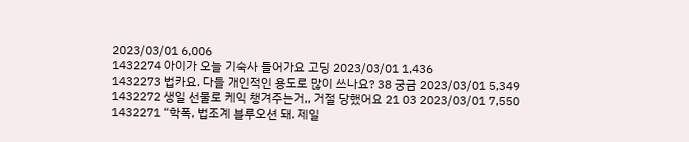2023/03/01 6,006
1432274 아이가 오늘 기숙사 들어가요 고딩 2023/03/01 1,436
1432273 법카요. 다들 개인적인 용도로 많이 쓰나요? 38 궁금 2023/03/01 5,349
1432272 생일 선물로 케익 챙겨주는거,, 거절 당했어요 21 03 2023/03/01 7,550
1432271 “학폭, 법조계 블루오션 돼. 제일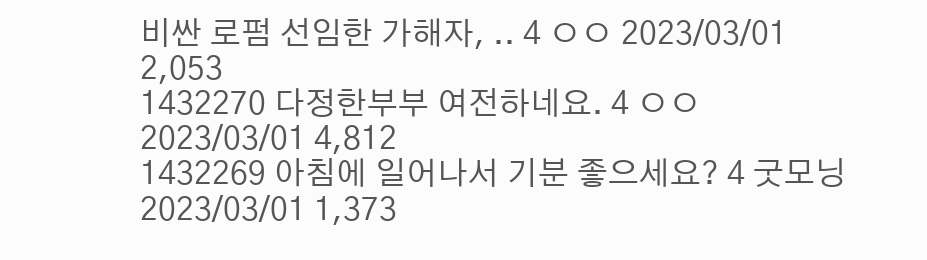비싼 로펌 선임한 가해자, .. 4 ㅇㅇ 2023/03/01 2,053
1432270 다정한부부 여전하네요. 4 ㅇㅇ 2023/03/01 4,812
1432269 아침에 일어나서 기분 좋으세요? 4 굿모닝 2023/03/01 1,373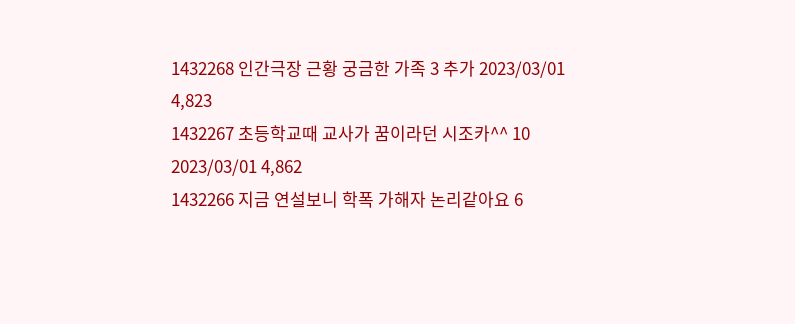1432268 인간극장 근황 궁금한 가족 3 추가 2023/03/01 4,823
1432267 초등학교때 교사가 꿈이라던 시조카^^ 10 2023/03/01 4,862
1432266 지금 연설보니 학폭 가해자 논리같아요 6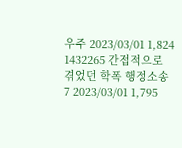우주 2023/03/01 1,824
1432265 간접적으로 겪었던 학폭 행정소송 7 2023/03/01 1,795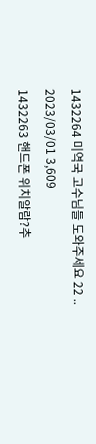1432264 미역국 고수님들 도와주세요 22 .. 2023/03/01 3,609
1432263 핸드폰 위치알람?추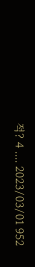적? 4 .... 2023/03/01 952